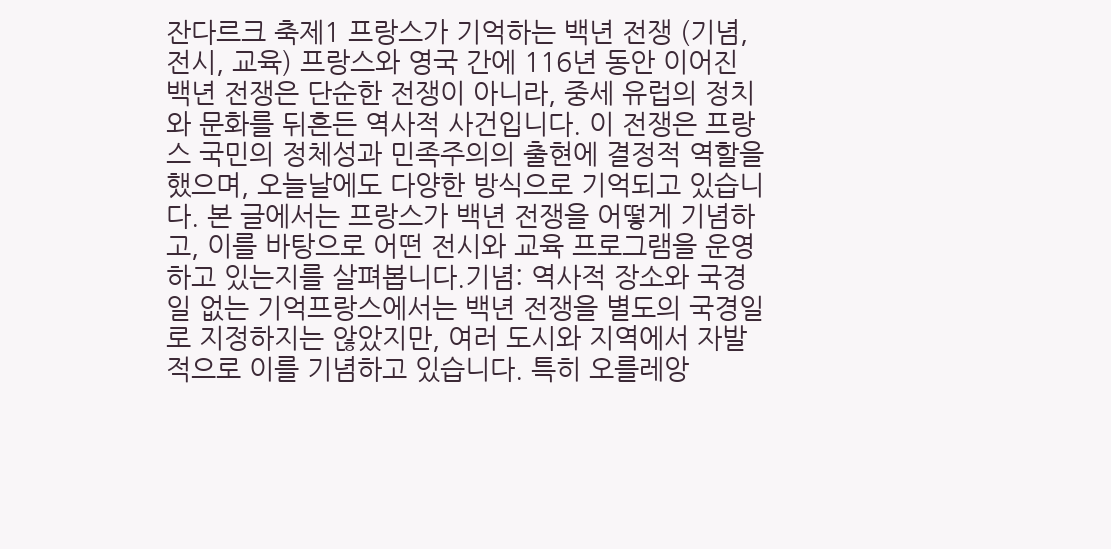잔다르크 축제1 프랑스가 기억하는 백년 전쟁 (기념, 전시, 교육) 프랑스와 영국 간에 116년 동안 이어진 백년 전쟁은 단순한 전쟁이 아니라, 중세 유럽의 정치와 문화를 뒤흔든 역사적 사건입니다. 이 전쟁은 프랑스 국민의 정체성과 민족주의의 출현에 결정적 역할을 했으며, 오늘날에도 다양한 방식으로 기억되고 있습니다. 본 글에서는 프랑스가 백년 전쟁을 어떻게 기념하고, 이를 바탕으로 어떤 전시와 교육 프로그램을 운영하고 있는지를 살펴봅니다.기념: 역사적 장소와 국경일 없는 기억프랑스에서는 백년 전쟁을 별도의 국경일로 지정하지는 않았지만, 여러 도시와 지역에서 자발적으로 이를 기념하고 있습니다. 특히 오를레앙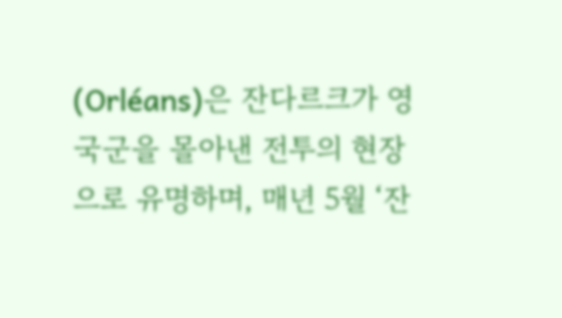(Orléans)은 잔다르크가 영국군을 몰아낸 전투의 현장으로 유명하며, 매년 5월 ‘잔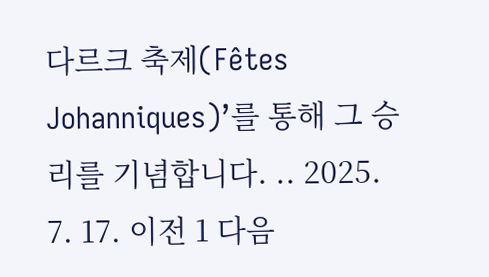다르크 축제(Fêtes Johanniques)’를 통해 그 승리를 기념합니다. .. 2025. 7. 17. 이전 1 다음